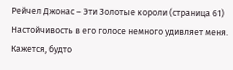Рейчел Джонас – Эти Золотые короли (страница 61)
Настойчивость в его голосе немного удивляет меня. Кажется, будто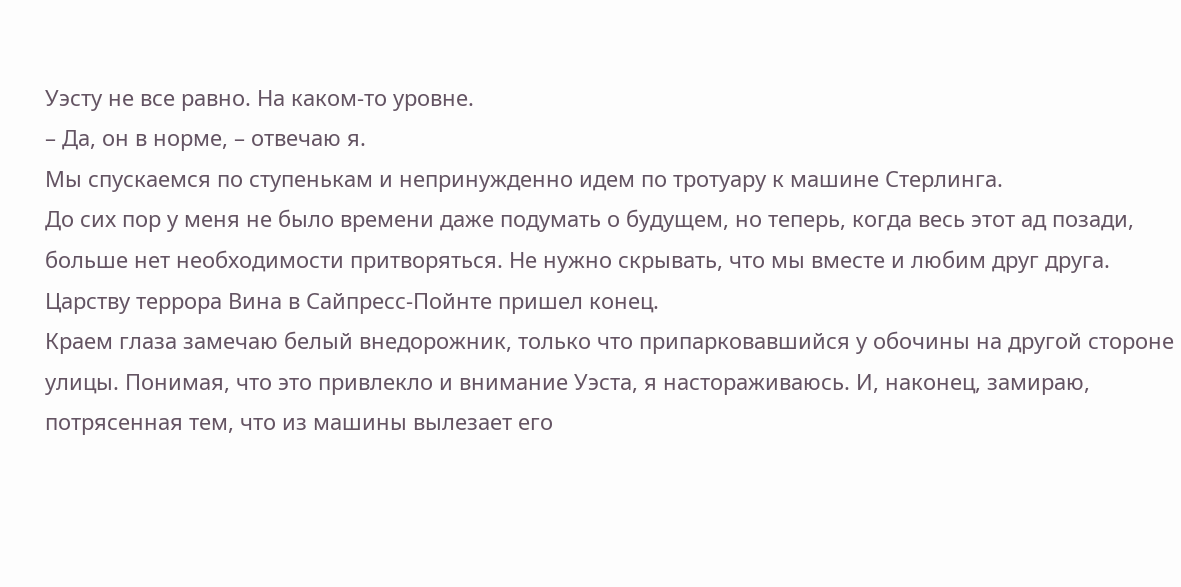Уэсту не все равно. На каком-то уровне.
– Да, он в норме, – отвечаю я.
Мы спускаемся по ступенькам и непринужденно идем по тротуару к машине Стерлинга.
До сих пор у меня не было времени даже подумать о будущем, но теперь, когда весь этот ад позади, больше нет необходимости притворяться. Не нужно скрывать, что мы вместе и любим друг друга.
Царству террора Вина в Сайпресс-Пойнте пришел конец.
Краем глаза замечаю белый внедорожник, только что припарковавшийся у обочины на другой стороне улицы. Понимая, что это привлекло и внимание Уэста, я настораживаюсь. И, наконец, замираю, потрясенная тем, что из машины вылезает его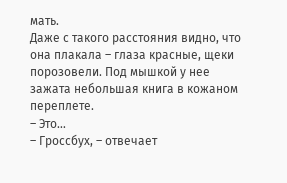мать.
Даже с такого расстояния видно, что она плакала – глаза красные, щеки порозовели. Под мышкой у нее зажата небольшая книга в кожаном переплете.
– Это…
– Гроссбух, – отвечает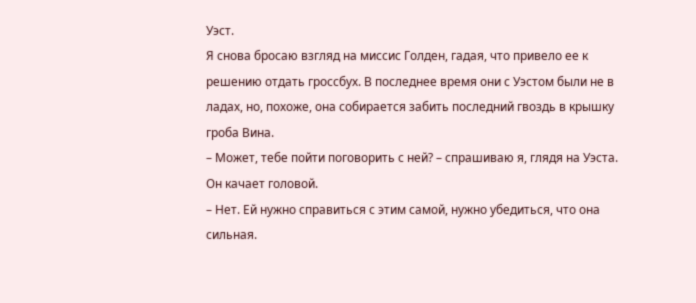Уэст.
Я снова бросаю взгляд на миссис Голден, гадая, что привело ее к решению отдать гроссбух. В последнее время они с Уэстом были не в ладах, но, похоже, она собирается забить последний гвоздь в крышку гроба Вина.
– Может, тебе пойти поговорить с ней? – спрашиваю я, глядя на Уэста.
Он качает головой.
– Нет. Ей нужно справиться с этим самой, нужно убедиться, что она сильная.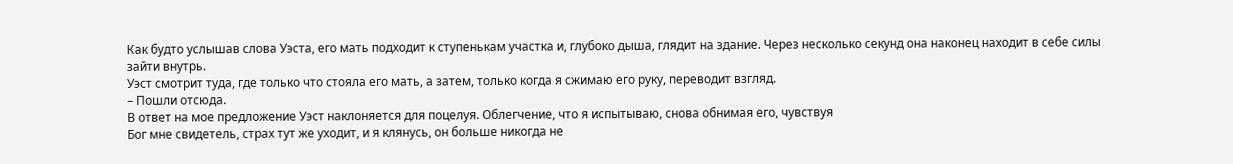Как будто услышав слова Уэста, его мать подходит к ступенькам участка и, глубоко дыша, глядит на здание. Через несколько секунд она наконец находит в себе силы зайти внутрь.
Уэст смотрит туда, где только что стояла его мать, а затем, только когда я сжимаю его руку, переводит взгляд.
– Пошли отсюда.
В ответ на мое предложение Уэст наклоняется для поцелуя. Облегчение, что я испытываю, снова обнимая его, чувствуя
Бог мне свидетель, страх тут же уходит, и я клянусь, он больше никогда не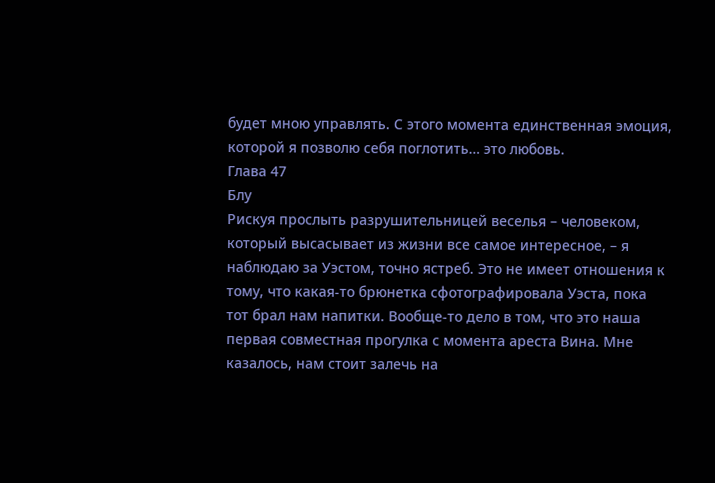будет мною управлять. С этого момента единственная эмоция, которой я позволю себя поглотить… это любовь.
Глава 47
Блу
Рискуя прослыть разрушительницей веселья – человеком, который высасывает из жизни все самое интересное, – я наблюдаю за Уэстом, точно ястреб. Это не имеет отношения к тому, что какая-то брюнетка сфотографировала Уэста, пока тот брал нам напитки. Вообще-то дело в том, что это наша первая совместная прогулка с момента ареста Вина. Мне казалось, нам стоит залечь на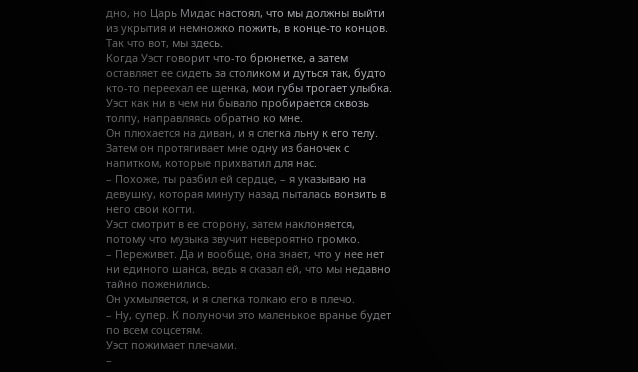дно, но Царь Мидас настоял, что мы должны выйти из укрытия и немножко пожить, в конце-то концов.
Так что вот, мы здесь.
Когда Уэст говорит что-то брюнетке, а затем оставляет ее сидеть за столиком и дуться так, будто кто-то переехал ее щенка, мои губы трогает улыбка. Уэст как ни в чем ни бывало пробирается сквозь толпу, направляясь обратно ко мне.
Он плюхается на диван, и я слегка льну к его телу. Затем он протягивает мне одну из баночек с напитком, которые прихватил для нас.
– Похоже, ты разбил ей сердце, – я указываю на девушку, которая минуту назад пыталась вонзить в него свои когти.
Уэст смотрит в ее сторону, затем наклоняется, потому что музыка звучит невероятно громко.
– Переживет. Да и вообще, она знает, что у нее нет ни единого шанса, ведь я сказал ей, что мы недавно тайно поженились.
Он ухмыляется, и я слегка толкаю его в плечо.
– Ну, супер. К полуночи это маленькое вранье будет по всем соцсетям.
Уэст пожимает плечами.
–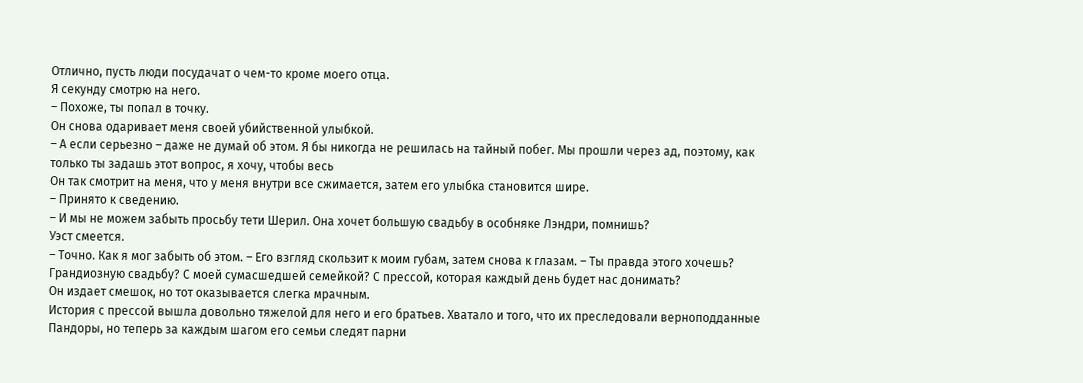Отлично, пусть люди посудачат о чем-то кроме моего отца.
Я секунду смотрю на него.
– Похоже, ты попал в точку.
Он снова одаривает меня своей убийственной улыбкой.
– А если серьезно – даже не думай об этом. Я бы никогда не решилась на тайный побег. Мы прошли через ад, поэтому, как только ты задашь этот вопрос, я хочу, чтобы весь
Он так смотрит на меня, что у меня внутри все сжимается, затем его улыбка становится шире.
– Принято к сведению.
– И мы не можем забыть просьбу тети Шерил. Она хочет большую свадьбу в особняке Лэндри, помнишь?
Уэст смеется.
– Точно. Как я мог забыть об этом. – Его взгляд скользит к моим губам, затем снова к глазам. – Ты правда этого хочешь? Грандиозную свадьбу? С моей сумасшедшей семейкой? С прессой, которая каждый день будет нас донимать?
Он издает смешок, но тот оказывается слегка мрачным.
История с прессой вышла довольно тяжелой для него и его братьев. Хватало и того, что их преследовали верноподданные Пандоры, но теперь за каждым шагом его семьи следят парни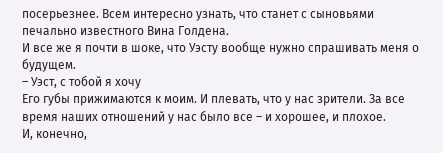посерьезнее. Всем интересно узнать, что станет с сыновьями печально известного Вина Голдена.
И все же я почти в шоке, что Уэсту вообще нужно спрашивать меня о будущем.
– Уэст, с тобой я хочу
Его губы прижимаются к моим. И плевать, что у нас зрители. За все время наших отношений у нас было все – и хорошее, и плохое.
И, конечно,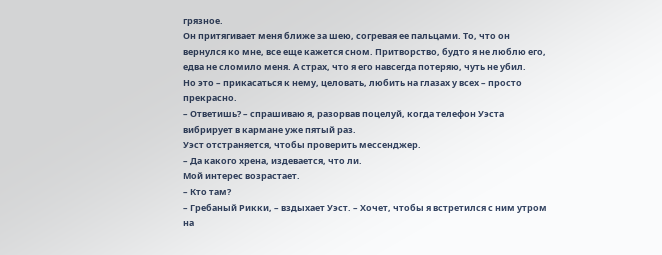грязное.
Он притягивает меня ближе за шею, согревая ее пальцами. То, что он вернулся ко мне, все еще кажется сном. Притворство, будто я не люблю его, едва не сломило меня. А страх, что я его навсегда потеряю, чуть не убил.
Но это – прикасаться к нему, целовать, любить на глазах у всех – просто прекрасно.
– Ответишь? – спрашиваю я, разорвав поцелуй, когда телефон Уэста вибрирует в кармане уже пятый раз.
Уэст отстраняется, чтобы проверить мессенджер.
– Да какого хрена, издевается, что ли.
Мой интерес возрастает.
– Кто там?
– Гребаный Рикки, – вздыхает Уэст. – Хочет, чтобы я встретился с ним утром на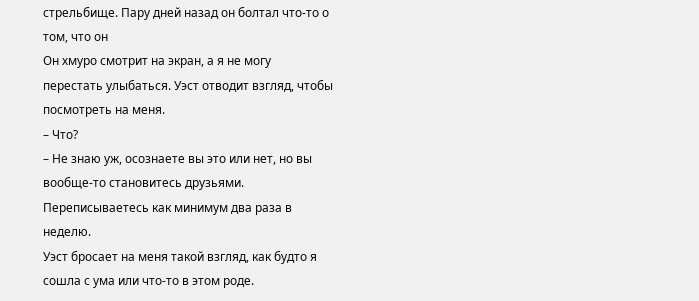стрельбище. Пару дней назад он болтал что-то о том, что он
Он хмуро смотрит на экран, а я не могу перестать улыбаться. Уэст отводит взгляд, чтобы посмотреть на меня.
– Что?
– Не знаю уж, осознаете вы это или нет, но вы вообще-то становитесь друзьями. Переписываетесь как минимум два раза в неделю.
Уэст бросает на меня такой взгляд, как будто я сошла с ума или что-то в этом роде.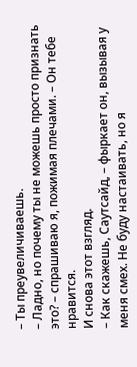– Ты преувеличиваешь.
– Ладно, но почему ты не можешь просто признать это? – спрашиваю я, пожимая плечами. – Он тебе нравится.
И снова этот взгляд.
– Как скажешь, Саутсайд, – фыркает он, вызывая у меня смех. Не буду настаивать, но я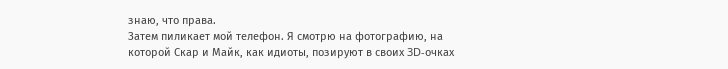знаю, что права.
Затем пиликает мой телефон. Я смотрю на фотографию, на которой Скар и Майк, как идиоты, позируют в своих 3D-очках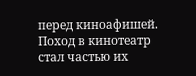перед киноафишей. Поход в кинотеатр стал частью их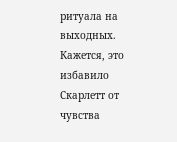ритуала на выходных. Кажется, это избавило Скарлетт от чувства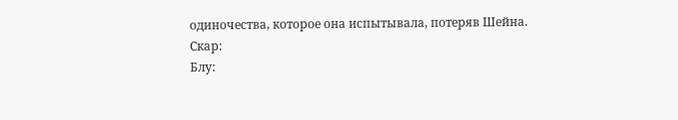одиночества, которое она испытывала, потеряв Шейна.
Скар:
Блу: